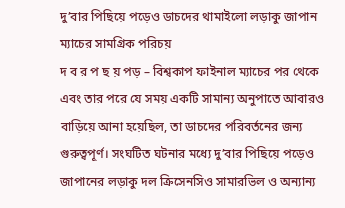দু’বার পিছিয়ে পড়েও ডাচদের থামাইলো লড়াকু জাপান
ম্যাচের সামগ্রিক পরিচয়
দ ব র প ছ য় পড় – বিশ্বকাপ ফাইনাল ম্যাচের পর থেকে এবং তার পরে যে সময় একটি সামান্য অনুপাতে আবারও বাড়িয়ে আনা হয়েছিল, তা ডাচদের পরিবর্তনের জন্য গুরুত্বপূর্ণ। সংঘটিত ঘটনার মধ্যে দু’বার পিছিয়ে পড়েও জাপানের লড়াকু দল ক্রিসেনসিও সামারভিল ও অন্যান্য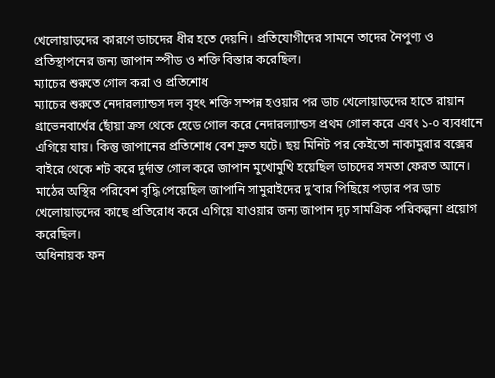খেলোয়াড়দের কারণে ডাচদের ধীর হতে দেয়নি। প্রতিযোগীদের সামনে তাদের নৈপুণ্য ও প্রতিস্থাপনের জন্য জাপান স্পীড ও শক্তি বিস্তার করেছিল।
ম্যাচের শুরুতে গোল করা ও প্রতিশোধ
ম্যাচের শুরুতে নেদারল্যান্ডস দল বৃহৎ শক্তি সম্পন্ন হওয়ার পর ডাচ খেলোয়াড়দের হাতে রায়ান গ্রাভেনবার্খের ছোঁয়া ক্রস থেকে হেডে গোল করে নেদারল্যান্ডস প্রথম গোল করে এবং ১-০ ব্যবধানে এগিয়ে যায়। কিন্তু জাপানের প্রতিশোধ বেশ দ্রুত ঘটে। ছয় মিনিট পর কেইতো নাকামুরার বক্সের বাইরে থেকে শট করে দুর্দান্ত গোল করে জাপান মুখোমুখি হয়েছিল ডাচদের সমতা ফেরত আনে। মাঠের অস্থির পরিবেশ বৃদ্ধি পেয়েছিল জাপানি সামুরাইদের দু’বার পিছিয়ে পড়ার পর ডাচ খেলোয়াড়দের কাছে প্রতিরোধ করে এগিয়ে যাওয়ার জন্য জাপান দৃঢ় সামগ্রিক পরিকল্পনা প্রয়োগ করেছিল।
অধিনায়ক ফন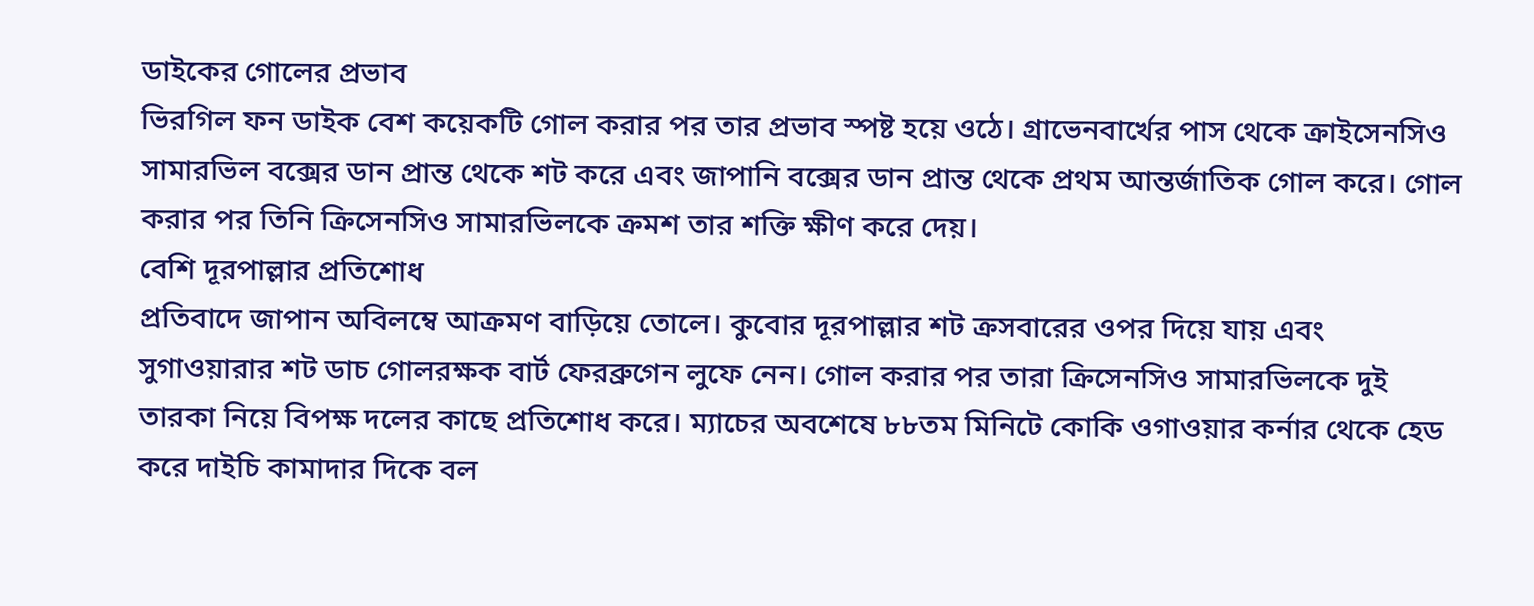ডাইকের গোলের প্রভাব
ভিরগিল ফন ডাইক বেশ কয়েকটি গোল করার পর তার প্রভাব স্পষ্ট হয়ে ওঠে। গ্রাভেনবার্খের পাস থেকে ক্রাইসেনসিও সামারভিল বক্সের ডান প্রান্ত থেকে শট করে এবং জাপানি বক্সের ডান প্রান্ত থেকে প্রথম আন্তর্জাতিক গোল করে। গোল করার পর তিনি ক্রিসেনসিও সামারভিলকে ক্রমশ তার শক্তি ক্ষীণ করে দেয়।
বেশি দূরপাল্লার প্রতিশোধ
প্রতিবাদে জাপান অবিলম্বে আক্রমণ বাড়িয়ে তোলে। কুবোর দূরপাল্লার শট ক্রসবারের ওপর দিয়ে যায় এবং সুগাওয়ারার শট ডাচ গোলরক্ষক বার্ট ফেরব্রুগেন লুফে নেন। গোল করার পর তারা ক্রিসেনসিও সামারভিলকে দুই তারকা নিয়ে বিপক্ষ দলের কাছে প্রতিশোধ করে। ম্যাচের অবশেষে ৮৮তম মিনিটে কোকি ওগাওয়ার কর্নার থেকে হেড করে দাইচি কামাদার দিকে বল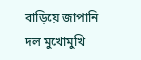বাড়িয়ে জাপানি দল মুখোমুখি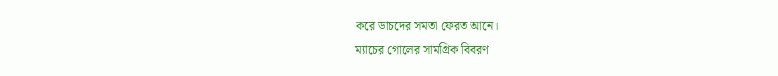করে ডাচদের সমতা ফেরত আনে।
ম্যাচের গোলের সামগ্রিক বিবরণ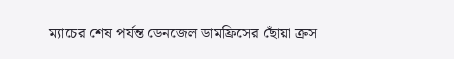ম্যাচের শেষ পর্যন্ত ডেনজেল ডামফ্রিসের ছোঁয়া ক্রস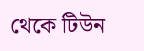থেকে টিউন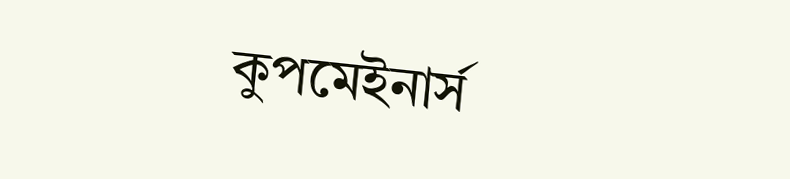কুপমেইনার্স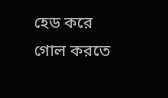হেড করে গোল করতে